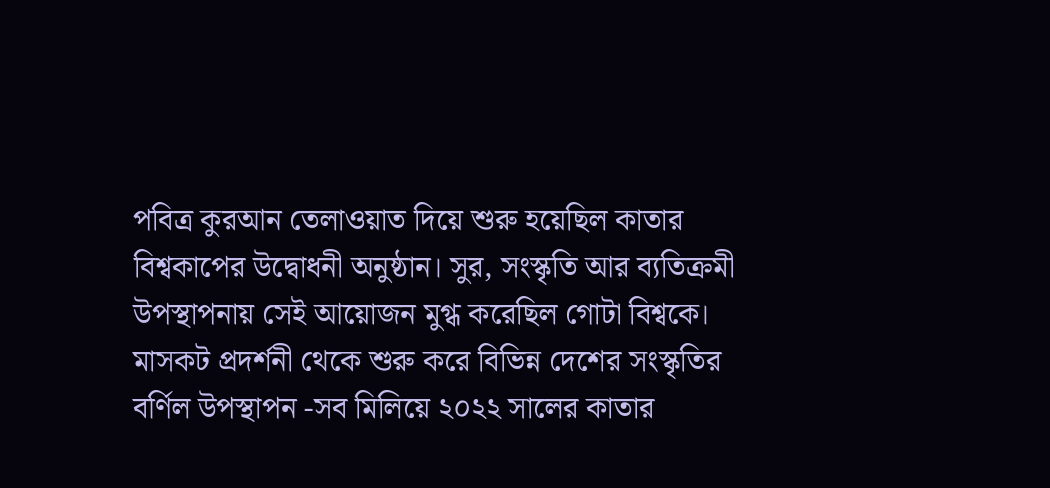পবিত্র কুরআন তেলাওয়াত দিয়ে শুরু হয়েছিল কাতার বিশ্বকাপের উদ্বোধনী অনুষ্ঠান। সুর, সংস্কৃতি আর ব্যতিক্রমী উপস্থাপনায় সেই আয়োজন মুগ্ধ করেছিল গোটা বিশ্বকে।
মাসকট প্রদর্শনী থেকে শুরু করে বিভিন্ন দেশের সংস্কৃতির বর্ণিল উপস্থাপন -সব মিলিয়ে ২০২২ সালের কাতার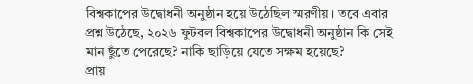বিশ্বকাপের উদ্বোধনী অনুষ্ঠান হয়ে উঠেছিল স্মরণীয়। তবে এবার প্রশ্ন উঠেছে, ২০২৬ ফুটবল বিশ্বকাপের উদ্বোধনী অনুষ্ঠান কি সেই মান ছুঁতে পেরেছে? নাকি ছাড়িয়ে যেতে সক্ষম হয়েছে?
প্রায়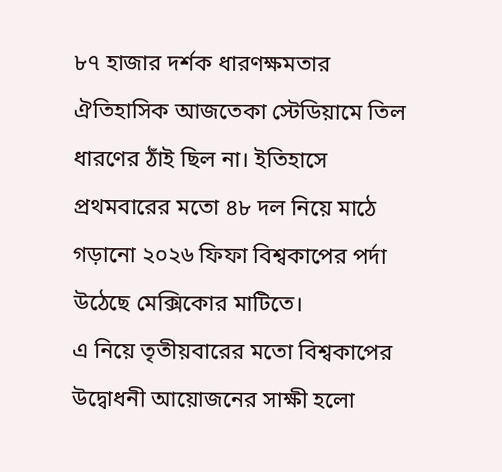৮৭ হাজার দর্শক ধারণক্ষমতার ঐতিহাসিক আজতেকা স্টেডিয়ামে তিল ধারণের ঠাঁই ছিল না। ইতিহাসে প্রথমবারের মতো ৪৮ দল নিয়ে মাঠে গড়ানো ২০২৬ ফিফা বিশ্বকাপের পর্দা উঠেছে মেক্সিকোর মাটিতে।
এ নিয়ে তৃতীয়বারের মতো বিশ্বকাপের উদ্বোধনী আয়োজনের সাক্ষী হলো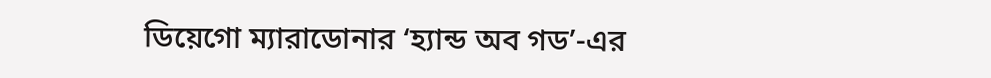ডিয়েগো ম্যারাডোনার ‘হ্যান্ড অব গড’-এর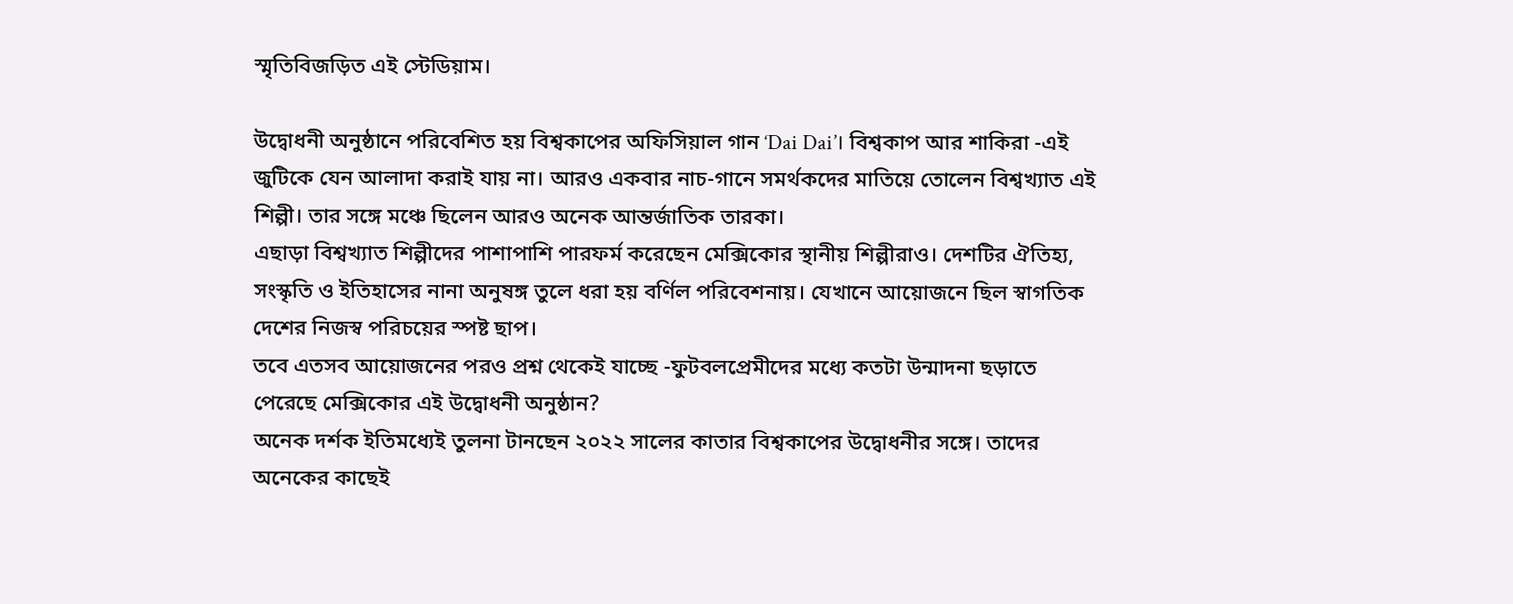স্মৃতিবিজড়িত এই স্টেডিয়াম।

উদ্বোধনী অনুষ্ঠানে পরিবেশিত হয় বিশ্বকাপের অফিসিয়াল গান ‘Dai Dai’। বিশ্বকাপ আর শাকিরা -এই জুটিকে যেন আলাদা করাই যায় না। আরও একবার নাচ-গানে সমর্থকদের মাতিয়ে তোলেন বিশ্বখ্যাত এই শিল্পী। তার সঙ্গে মঞ্চে ছিলেন আরও অনেক আন্তর্জাতিক তারকা।
এছাড়া বিশ্বখ্যাত শিল্পীদের পাশাপাশি পারফর্ম করেছেন মেক্সিকোর স্থানীয় শিল্পীরাও। দেশটির ঐতিহ্য, সংস্কৃতি ও ইতিহাসের নানা অনুষঙ্গ তুলে ধরা হয় বর্ণিল পরিবেশনায়। যেখানে আয়োজনে ছিল স্বাগতিক দেশের নিজস্ব পরিচয়ের স্পষ্ট ছাপ।
তবে এতসব আয়োজনের পরও প্রশ্ন থেকেই যাচ্ছে -ফুটবলপ্রেমীদের মধ্যে কতটা উন্মাদনা ছড়াতে পেরেছে মেক্সিকোর এই উদ্বোধনী অনুষ্ঠান?
অনেক দর্শক ইতিমধ্যেই তুলনা টানছেন ২০২২ সালের কাতার বিশ্বকাপের উদ্বোধনীর সঙ্গে। তাদের অনেকের কাছেই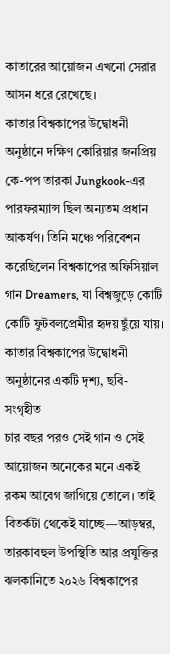কাতারের আয়োজন এখনো সেরার আসন ধরে রেখেছে।
কাতার বিশ্বকাপের উদ্বোধনী অনুষ্ঠানে দক্ষিণ কোরিয়ার জনপ্রিয় কে-পপ তারকা Jungkook-এর পারফরম্যান্স ছিল অন্যতম প্রধান আকর্ষণ। তিনি মঞ্চে পরিবেশন করেছিলেন বিশ্বকাপের অফিসিয়াল গান Dreamers, যা বিশ্বজুড়ে কোটি কোটি ফুটবলপ্রেমীর হৃদয় ছুঁয়ে যায়।
কাতার বিশ্বকাপের উদ্বোধনী অনুষ্ঠানের একটি দৃশ্য, ছবি- সংগৃহীত
চার বছর পরও সেই গান ও সেই আয়োজন অনেকের মনে একই রকম আবেগ জাগিয়ে তোলে। তাই বিতর্কটা থেকেই যাচ্ছে—আড়ম্বর, তারকাবহুল উপস্থিতি আর প্রযুক্তির ঝলকানিতে ২০২৬ বিশ্বকাপের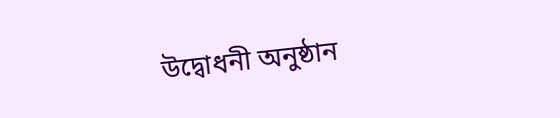উদ্বোধনী অনুষ্ঠান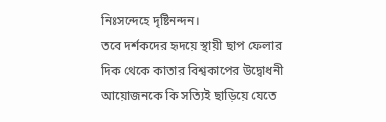নিঃসন্দেহে দৃষ্টিনন্দন।
তবে দর্শকদের হৃদয়ে স্থায়ী ছাপ ফেলার দিক থেকে কাতার বিশ্বকাপের উদ্বোধনী আয়োজনকে কি সত্যিই ছাড়িয়ে যেতে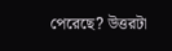পেরেছে? উত্তরটা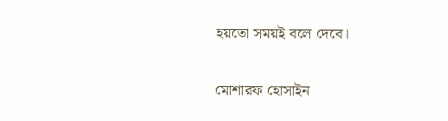হয়তো সময়ই বলে দেবে।

মোশারফ হোসাইন